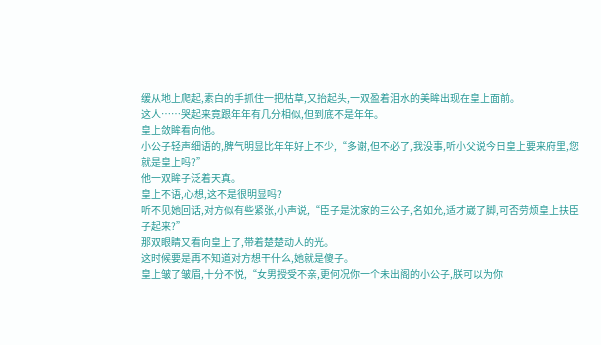缓从地上爬起,素白的手抓住一把枯草,又抬起头,一双盈着泪水的美眸出现在皇上面前。
这人……哭起来竟跟年年有几分相似,但到底不是年年。
皇上敛眸看向他。
小公子轻声细语的,脾气明显比年年好上不少,“多谢,但不必了,我没事,听小父说今日皇上要来府里,您就是皇上吗?”
他一双眸子泛着天真。
皇上不语,心想,这不是很明显吗?
听不见她回话,对方似有些紧张,小声说,“臣子是沈家的三公子,名如允,适才崴了脚,可否劳烦皇上扶臣子起来?”
那双眼睛又看向皇上了,带着楚楚动人的光。
这时候要是再不知道对方想干什么,她就是傻子。
皇上皱了皱眉,十分不悦,“女男授受不亲,更何况你一个未出阁的小公子,朕可以为你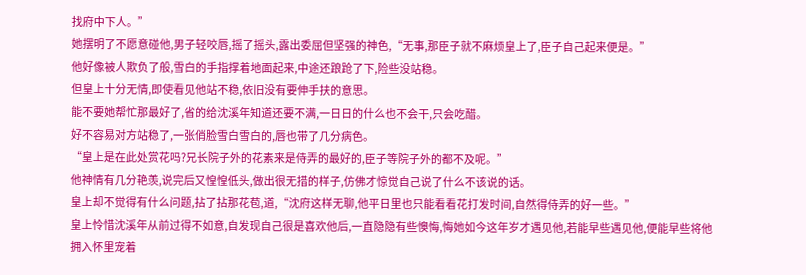找府中下人。”
她摆明了不愿意碰他,男子轻咬唇,摇了摇头,露出委屈但坚强的神色,“无事,那臣子就不麻烦皇上了,臣子自己起来便是。”
他好像被人欺负了般,雪白的手指撑着地面起来,中途还踉跄了下,险些没站稳。
但皇上十分无情,即使看见他站不稳,依旧没有要伸手扶的意思。
能不要她帮忙那最好了,省的给沈溪年知道还要不满,一日日的什么也不会干,只会吃醋。
好不容易对方站稳了,一张俏脸雪白雪白的,唇也带了几分病色。
“皇上是在此处赏花吗?兄长院子外的花素来是侍弄的最好的,臣子等院子外的都不及呢。”
他神情有几分艳羡,说完后又惶惶低头,做出很无措的样子,仿佛才惊觉自己说了什么不该说的话。
皇上却不觉得有什么问题,拈了拈那花苞,道,“沈府这样无聊,他平日里也只能看看花打发时间,自然得侍弄的好一些。”
皇上怜惜沈溪年从前过得不如意,自发现自己很是喜欢他后,一直隐隐有些懊悔,悔她如今这年岁才遇见他,若能早些遇见他,便能早些将他拥入怀里宠着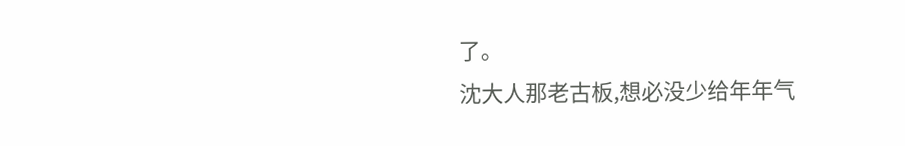了。
沈大人那老古板,想必没少给年年气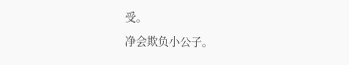受。
净会欺负小公子。